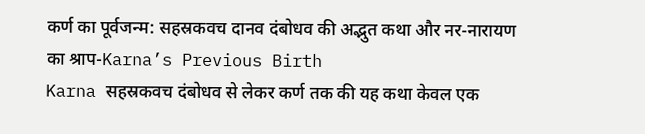कर्ण का पूर्वजन्म: सहस्रकवच दानव दंबोधव की अद्भुत कथा और नर-नारायण का श्राप-Karna’s Previous Birth
Karna सहस्रकवच दंबोधव से लेकर कर्ण तक की यह कथा केवल एक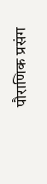पौराणिक प्रसंग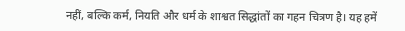नहीं, बल्कि कर्म, नियति और धर्म के शाश्वत सिद्धांतों का गहन चित्रण है। यह हमें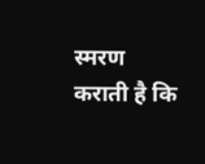स्मरण कराती है कि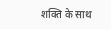शक्ति के साथ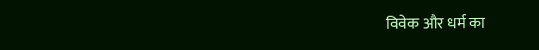विवेक और धर्म का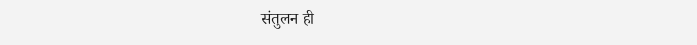संतुलन ही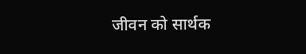जीवन को सार्थक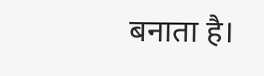बनाता है।